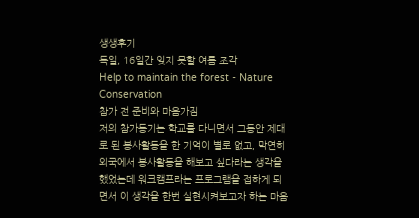생생후기
독일, 16일간 잊지 못할 여름 조각
Help to maintain the forest - Nature Conservation
참가 전 준비와 마음가짐
저의 참가동기는 학교를 다니면서 그동안 제대로 된 봉사활동을 한 기억이 별로 없고, 막연히 외국에서 봉사활동을 해보고 싶다라는 생각을 했었는데 워크캠프라는 프로그램을 접하게 되면서 이 생각을 한번 실현시켜보고자 하는 마음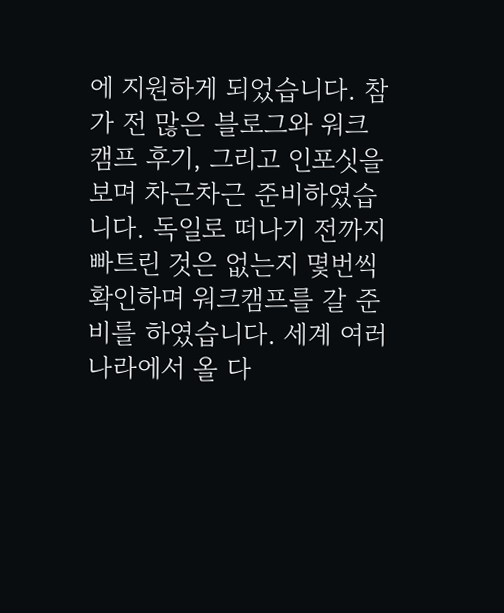에 지원하게 되었습니다. 참가 전 많은 블로그와 워크캠프 후기, 그리고 인포싯을 보며 차근차근 준비하였습니다. 독일로 떠나기 전까지 빠트린 것은 없는지 몇번씩 확인하며 워크캠프를 갈 준비를 하였습니다. 세계 여러나라에서 올 다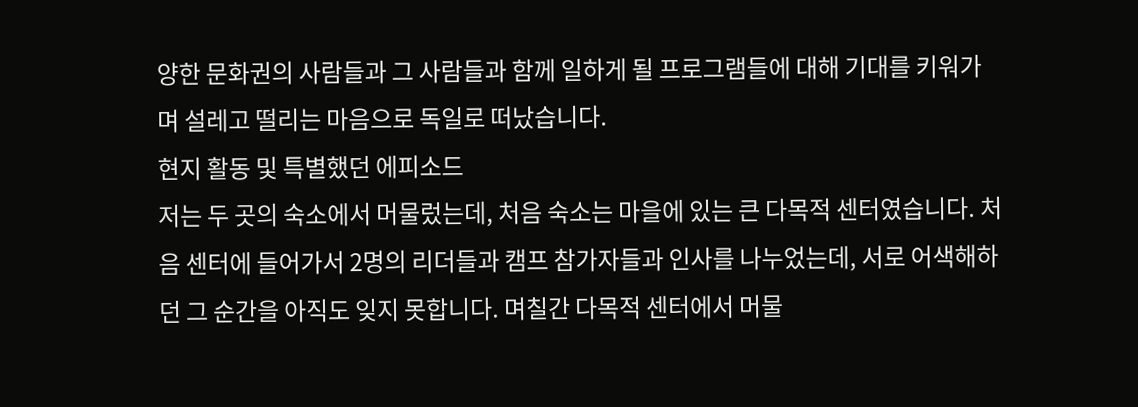양한 문화권의 사람들과 그 사람들과 함께 일하게 될 프로그램들에 대해 기대를 키워가며 설레고 떨리는 마음으로 독일로 떠났습니다.
현지 활동 및 특별했던 에피소드
저는 두 곳의 숙소에서 머물렀는데, 처음 숙소는 마을에 있는 큰 다목적 센터였습니다. 처음 센터에 들어가서 2명의 리더들과 캠프 참가자들과 인사를 나누었는데, 서로 어색해하던 그 순간을 아직도 잊지 못합니다. 며칠간 다목적 센터에서 머물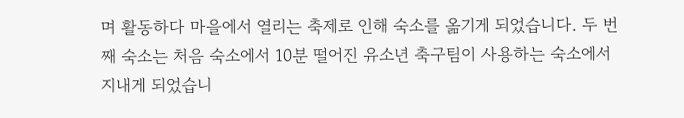며 활동하다 마을에서 열리는 축제로 인해 숙소를 옮기게 되었습니다. 두 번째 숙소는 처음 숙소에서 10분 떨어진 유소년 축구팀이 사용하는 숙소에서 지내게 되었습니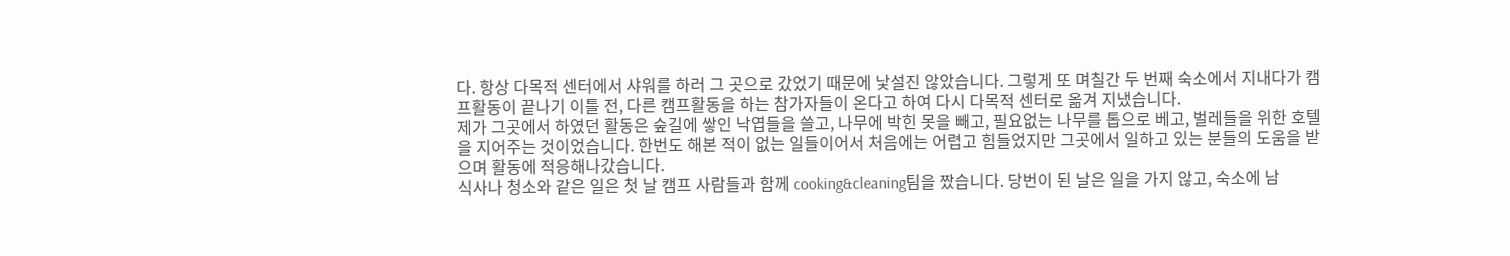다. 항상 다목적 센터에서 샤워를 하러 그 곳으로 갔었기 때문에 낯설진 않았습니다. 그렇게 또 며칠간 두 번째 숙소에서 지내다가 캠프활동이 끝나기 이틀 전, 다른 캠프활동을 하는 참가자들이 온다고 하여 다시 다목적 센터로 옮겨 지냈습니다.
제가 그곳에서 하였던 활동은 숲길에 쌓인 낙엽들을 쓸고, 나무에 박힌 못을 빼고, 필요없는 나무를 톱으로 베고, 벌레들을 위한 호텔을 지어주는 것이었습니다. 한번도 해본 적이 없는 일들이어서 처음에는 어렵고 힘들었지만 그곳에서 일하고 있는 분들의 도움을 받으며 활동에 적응해나갔습니다.
식사나 청소와 같은 일은 첫 날 캠프 사람들과 함께 cooking&cleaning팀을 짰습니다. 당번이 된 날은 일을 가지 않고, 숙소에 남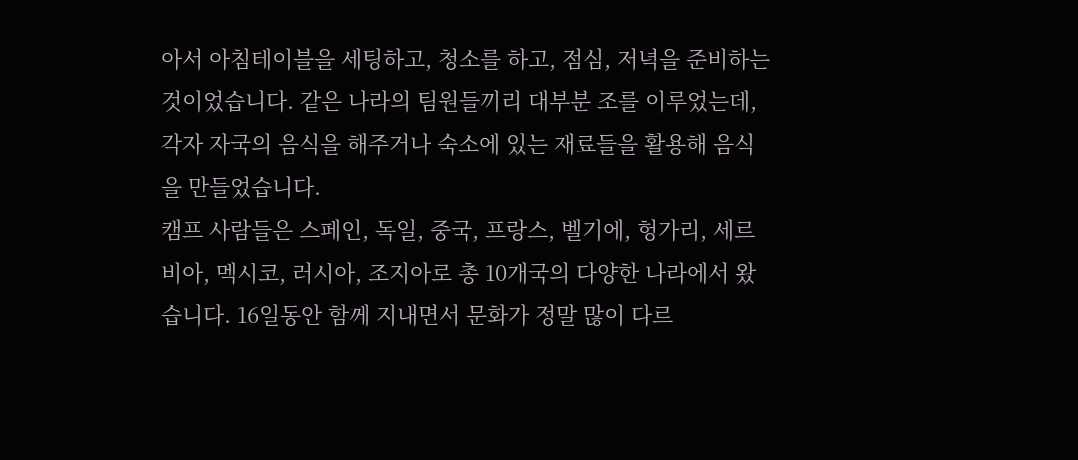아서 아침테이블을 세팅하고, 청소를 하고, 점심, 저녁을 준비하는 것이었습니다. 같은 나라의 팀원들끼리 대부분 조를 이루었는데, 각자 자국의 음식을 해주거나 숙소에 있는 재료들을 활용해 음식을 만들었습니다.
캠프 사람들은 스페인, 독일, 중국, 프랑스, 벨기에, 헝가리, 세르비아, 멕시코, 러시아, 조지아로 총 10개국의 다양한 나라에서 왔습니다. 16일동안 함께 지내면서 문화가 정말 많이 다르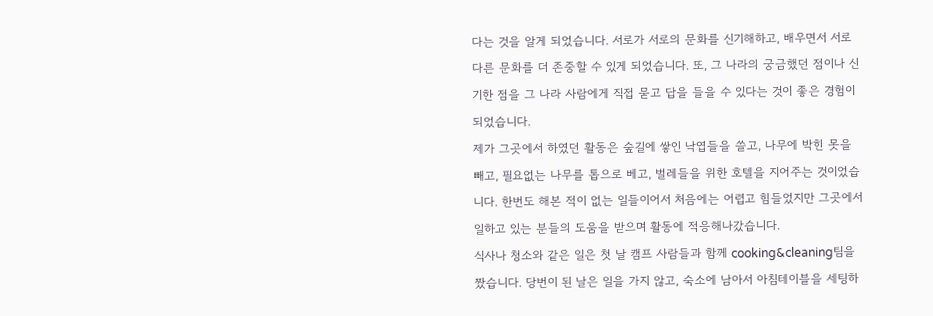다는 것을 알게 되었습니다. 서로가 서로의 문화를 신기해하고, 배우면서 서로 다른 문화를 더 존중할 수 있게 되었습니다. 또, 그 나라의 궁금했던 점이나 신기한 점을 그 나라 사람에게 직접 묻고 답을 들을 수 있다는 것이 좋은 경험이 되었습니다.
제가 그곳에서 하였던 활동은 숲길에 쌓인 낙엽들을 쓸고, 나무에 박힌 못을 빼고, 필요없는 나무를 톱으로 베고, 벌레들을 위한 호텔을 지어주는 것이었습니다. 한번도 해본 적이 없는 일들이어서 처음에는 어렵고 힘들었지만 그곳에서 일하고 있는 분들의 도움을 받으며 활동에 적응해나갔습니다.
식사나 청소와 같은 일은 첫 날 캠프 사람들과 함께 cooking&cleaning팀을 짰습니다. 당번이 된 날은 일을 가지 않고, 숙소에 남아서 아침테이블을 세팅하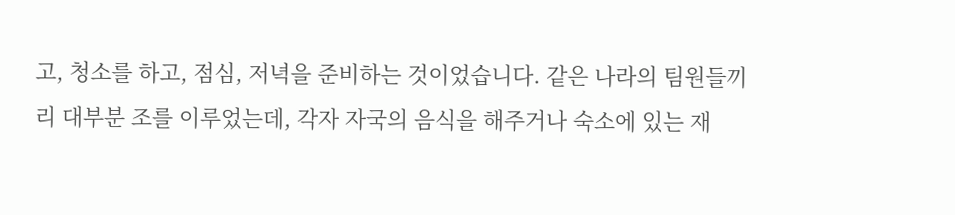고, 청소를 하고, 점심, 저녁을 준비하는 것이었습니다. 같은 나라의 팀원들끼리 대부분 조를 이루었는데, 각자 자국의 음식을 해주거나 숙소에 있는 재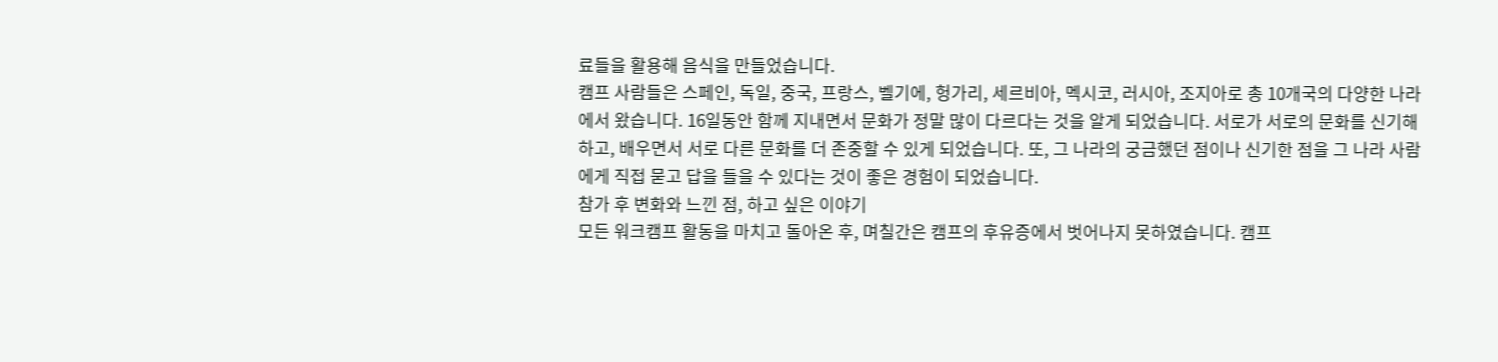료들을 활용해 음식을 만들었습니다.
캠프 사람들은 스페인, 독일, 중국, 프랑스, 벨기에, 헝가리, 세르비아, 멕시코, 러시아, 조지아로 총 10개국의 다양한 나라에서 왔습니다. 16일동안 함께 지내면서 문화가 정말 많이 다르다는 것을 알게 되었습니다. 서로가 서로의 문화를 신기해하고, 배우면서 서로 다른 문화를 더 존중할 수 있게 되었습니다. 또, 그 나라의 궁금했던 점이나 신기한 점을 그 나라 사람에게 직접 묻고 답을 들을 수 있다는 것이 좋은 경험이 되었습니다.
참가 후 변화와 느낀 점, 하고 싶은 이야기
모든 워크캠프 활동을 마치고 돌아온 후, 며칠간은 캠프의 후유증에서 벗어나지 못하였습니다. 캠프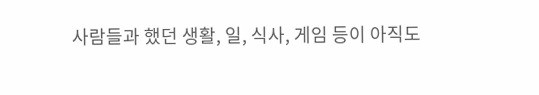사람들과 했던 생활, 일, 식사, 게임 등이 아직도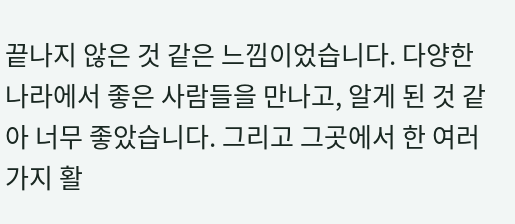끝나지 않은 것 같은 느낌이었습니다. 다양한 나라에서 좋은 사람들을 만나고, 알게 된 것 같아 너무 좋았습니다. 그리고 그곳에서 한 여러가지 활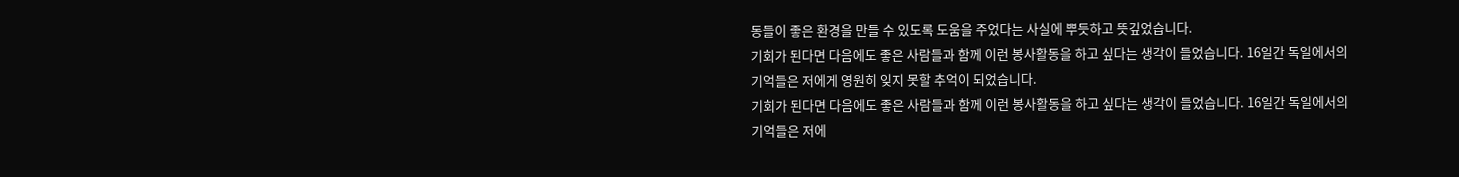동들이 좋은 환경을 만들 수 있도록 도움을 주었다는 사실에 뿌듯하고 뜻깊었습니다.
기회가 된다면 다음에도 좋은 사람들과 함께 이런 봉사활동을 하고 싶다는 생각이 들었습니다. 16일간 독일에서의 기억들은 저에게 영원히 잊지 못할 추억이 되었습니다.
기회가 된다면 다음에도 좋은 사람들과 함께 이런 봉사활동을 하고 싶다는 생각이 들었습니다. 16일간 독일에서의 기억들은 저에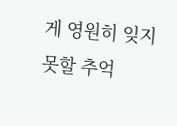게 영원히 잊지 못할 추억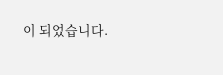이 되었습니다.